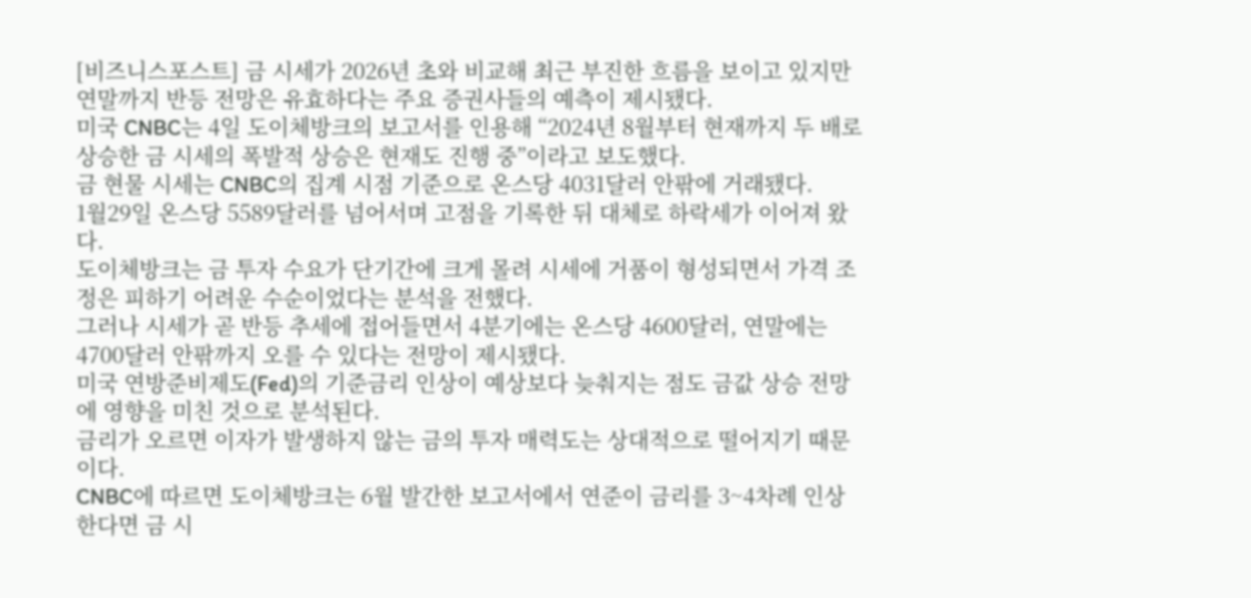[비즈니스포스트] 금 시세가 2026년 초와 비교해 최근 부진한 흐름을 보이고 있지만 연말까지 반등 전망은 유효하다는 주요 증권사들의 예측이 제시됐다.
미국 CNBC는 4일 도이체방크의 보고서를 인용해 “2024년 8월부터 현재까지 두 배로 상승한 금 시세의 폭발적 상승은 현재도 진행 중”이라고 보도했다.
금 현물 시세는 CNBC의 집계 시점 기준으로 온스당 4031달러 안팎에 거래됐다.
1월29일 온스당 5589달러를 넘어서며 고점을 기록한 뒤 대체로 하락세가 이어져 왔다.
도이체방크는 금 투자 수요가 단기간에 크게 몰려 시세에 거품이 형성되면서 가격 조정은 피하기 어려운 수순이었다는 분석을 전했다.
그러나 시세가 곧 반등 추세에 접어들면서 4분기에는 온스당 4600달러, 연말에는 4700달러 안팎까지 오를 수 있다는 전망이 제시됐다.
미국 연방준비제도(Fed)의 기준금리 인상이 예상보다 늦춰지는 점도 금값 상승 전망에 영향을 미친 것으로 분석된다.
금리가 오르면 이자가 발생하지 않는 금의 투자 매력도는 상대적으로 떨어지기 때문이다.
CNBC에 따르면 도이체방크는 6월 발간한 보고서에서 연준이 금리를 3~4차례 인상한다면 금 시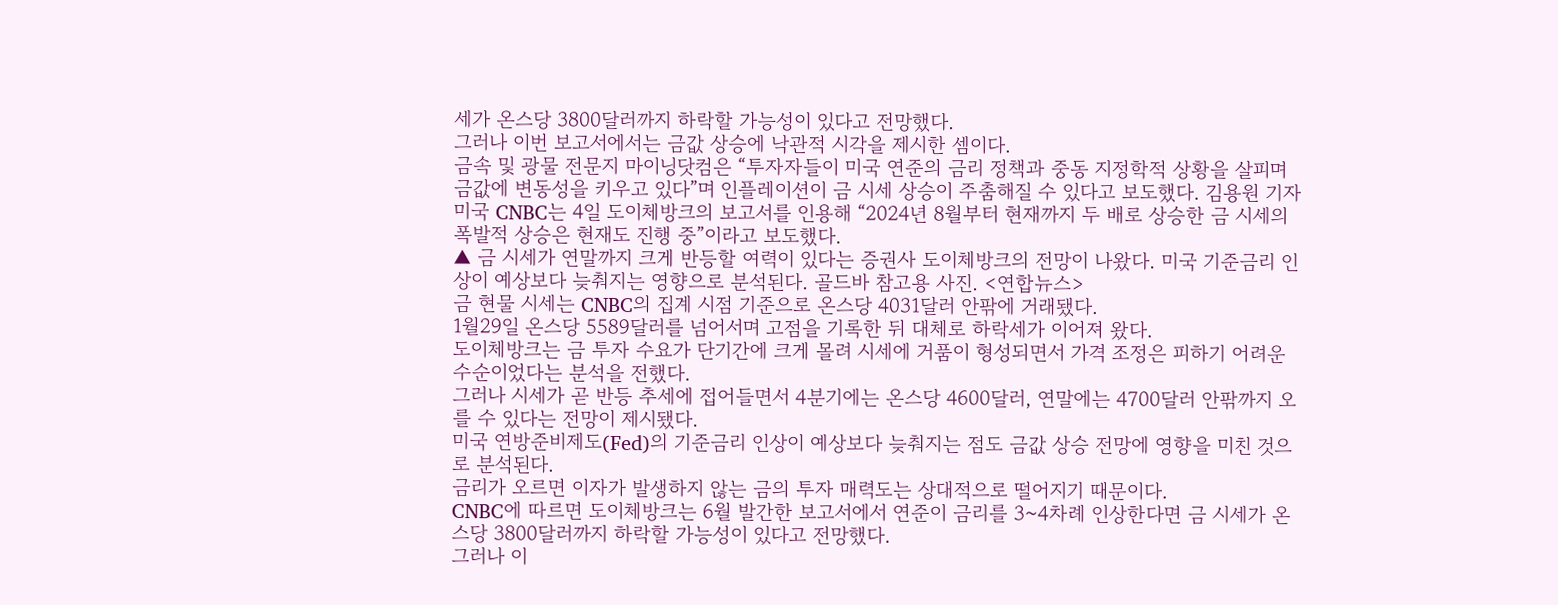세가 온스당 3800달러까지 하락할 가능성이 있다고 전망했다.
그러나 이번 보고서에서는 금값 상승에 낙관적 시각을 제시한 셈이다.
금속 및 광물 전문지 마이닝닷컴은 “투자자들이 미국 연준의 금리 정책과 중동 지정학적 상황을 살피며 금값에 변동성을 키우고 있다”며 인플레이션이 금 시세 상승이 주춤해질 수 있다고 보도했다. 김용원 기자
미국 CNBC는 4일 도이체방크의 보고서를 인용해 “2024년 8월부터 현재까지 두 배로 상승한 금 시세의 폭발적 상승은 현재도 진행 중”이라고 보도했다.
▲ 금 시세가 연말까지 크게 반등할 여력이 있다는 증권사 도이체방크의 전망이 나왔다. 미국 기준금리 인상이 예상보다 늦춰지는 영향으로 분석된다. 골드바 참고용 사진. <연합뉴스>
금 현물 시세는 CNBC의 집계 시점 기준으로 온스당 4031달러 안팎에 거래됐다.
1월29일 온스당 5589달러를 넘어서며 고점을 기록한 뒤 대체로 하락세가 이어져 왔다.
도이체방크는 금 투자 수요가 단기간에 크게 몰려 시세에 거품이 형성되면서 가격 조정은 피하기 어려운 수순이었다는 분석을 전했다.
그러나 시세가 곧 반등 추세에 접어들면서 4분기에는 온스당 4600달러, 연말에는 4700달러 안팎까지 오를 수 있다는 전망이 제시됐다.
미국 연방준비제도(Fed)의 기준금리 인상이 예상보다 늦춰지는 점도 금값 상승 전망에 영향을 미친 것으로 분석된다.
금리가 오르면 이자가 발생하지 않는 금의 투자 매력도는 상대적으로 떨어지기 때문이다.
CNBC에 따르면 도이체방크는 6월 발간한 보고서에서 연준이 금리를 3~4차례 인상한다면 금 시세가 온스당 3800달러까지 하락할 가능성이 있다고 전망했다.
그러나 이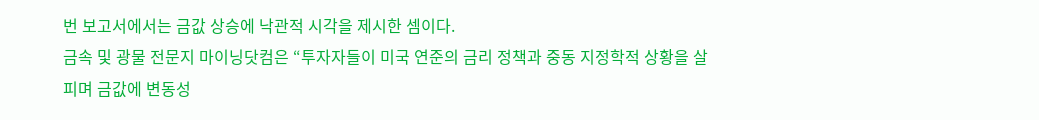번 보고서에서는 금값 상승에 낙관적 시각을 제시한 셈이다.
금속 및 광물 전문지 마이닝닷컴은 “투자자들이 미국 연준의 금리 정책과 중동 지정학적 상황을 살피며 금값에 변동성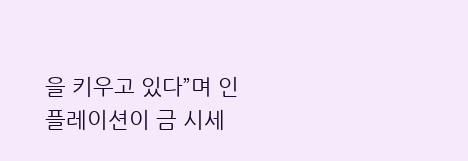을 키우고 있다”며 인플레이션이 금 시세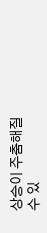상승이 주춤해질 수 있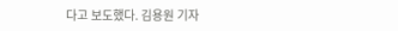다고 보도했다. 김용원 기자